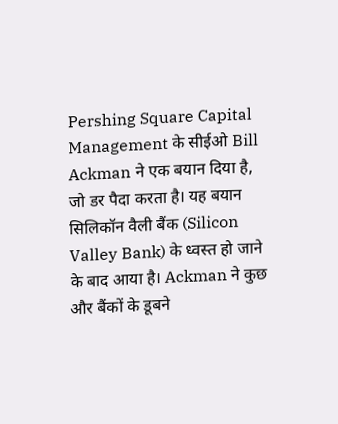Pershing Square Capital Management के सीईओ Bill Ackman ने एक बयान दिया है, जो डर पैदा करता है। यह बयान सिलिकॉन वैली बैंक (Silicon Valley Bank) के ध्वस्त हो जाने के बाद आया है। Ackman ने कुछ और बैंकों के डूबने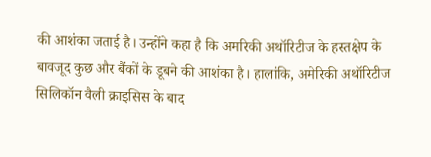की आशंका जताई है। उन्होंने कहा है कि अमरिकी अथॉरिटीज के हस्तक्षेप के बावजूद कुछ और बैंकों के डूबने की आशंका है। हालांकि, अमेरिकी अथॉरिटीज सिलिकॉन वैली क्राइसिस के बाद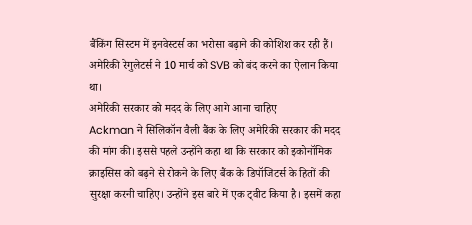बैंकिंग सिस्टम में इनवेस्टर्स का भरोसा बढ़ाने की कोशिश कर रही हैं। अमेरिकी रेगुलेटर्स ने 10 मार्च को SVB को बंद करने का ऐलान किया था।
अमेरिकी सरकार को मदद के लिए आगे आना चाहिए
Ackman ने सिलिकॉन वैली बैंक के लिए अमेरिकी सरकार की मदद की मांग की। इससे पहले उन्होंने कहा था कि सरकार को इकोनॉमिक क्राइसिस को बढ़ने से रोकने के लिए बैंक के डिपॉजिटर्स के हितों की सुरक्षा करनी चाहिए। उन्होंने इस बारे में एक ट्वीट किया है। इसमें कहा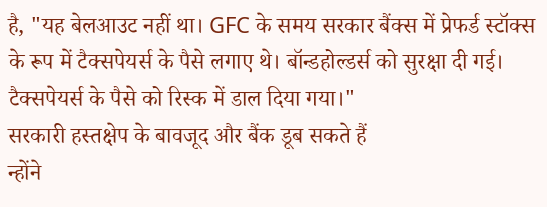है, "यह बेलआउट नहीं था। GFC के समय सरकार बैंक्स में प्रेफर्ड स्टॉक्स के रूप में टैक्सपेयर्स के पैसे लगाए थे। बॉन्डहोल्डर्स को सुरक्षा दी गई। टैक्सपेयर्स के पैसे को रिस्क में डाल दिया गया।"
सरकारी हस्तक्षेप के बावजूद और बैंक डूब सकते हैं
न्होंने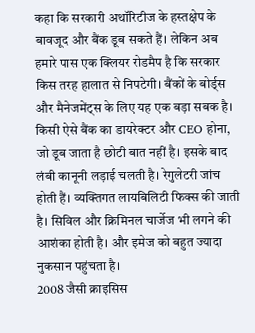कहा कि सरकारी अथॉरिटीज के हस्तक्षेप के बावजूद और बैंक डूब सकते हैं। लेकिन अब हमारे पास एक क्लियर रोडमैप है कि सरकार किस तरह हालात से निपटेगी। बैंकों के बोर्ड्स और मैनेजमेंट्स के लिए यह एक बड़ा सबक है। किसी ऐसे बैंक का डायरेक्टर और CEO होना, जो डूब जाता है छोटी बात नहीं है। इसके बाद लंबी कानूनी लड़ाई चलती है। रेगुलेटरी जांच होती हैं। व्यक्तिगत लायबिलिटी फिक्स की जाती है। सिविल और क्रिमिनल चार्जेज भी लगने की आशंका होती है। और इमेज को बहुत ज्यादा नुकसान पहुंचता है।
2008 जैसी क्राइसिस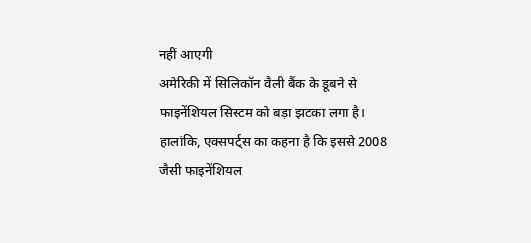नहीं आएगी
अमेरिकी में सिलिकॉन वैली बैंक के डूबने से फाइनेंशियल सिस्टम को बड़ा झटका लगा है। हालांकि, एक्सपर्ट्स का कहना है कि इससे 2008 जैसी फाइनेंशियल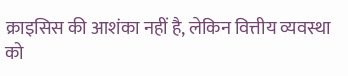क्राइसिस की आशंका नहीं है, लेकिन वित्तीय व्यवस्था को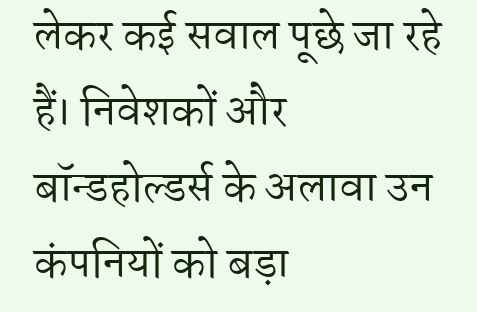लेकर कई सवाल पूछे जा रहे हैं। निवेशकों और बॉन्डहोल्डर्स के अलावा उन कंपनियों को बड़ा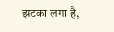झटका लगा है,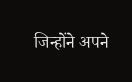जिन्होंने अपने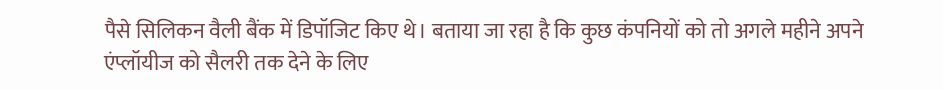पैसे सिलिकन वैली बैंक में डिपॉजिट किए थे। बताया जा रहा है कि कुछ कंपनियों को तो अगले महीने अपने एंप्लॉयीज को सैलरी तक देने के लिए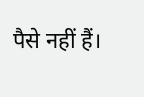पैसे नहीं हैं।